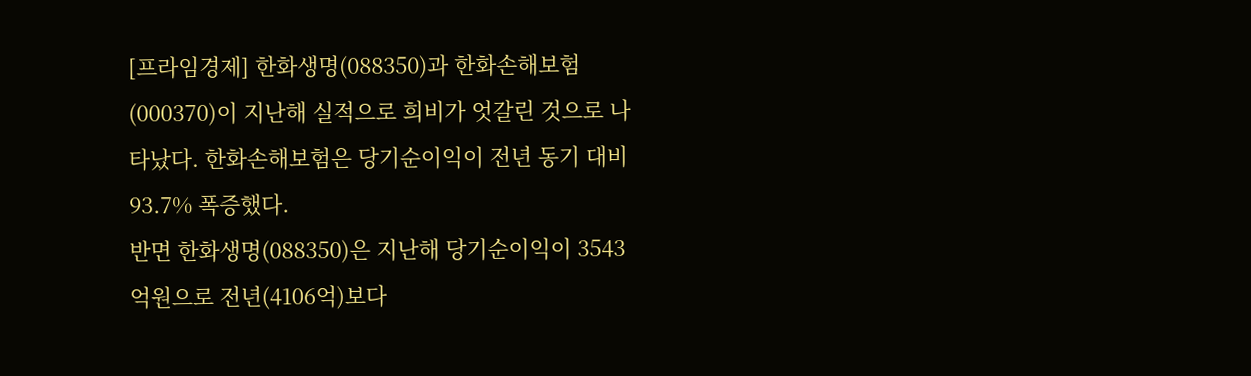[프라임경제] 한화생명(088350)과 한화손해보험(000370)이 지난해 실적으로 희비가 엇갈린 것으로 나타났다. 한화손해보험은 당기순이익이 전년 동기 대비 93.7% 폭증했다.
반면 한화생명(088350)은 지난해 당기순이익이 3543억원으로 전년(4106억)보다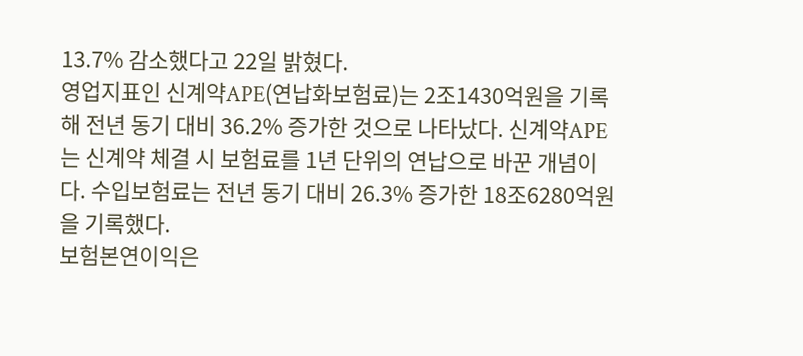13.7% 감소했다고 22일 밝혔다.
영업지표인 신계약APE(연납화보험료)는 2조1430억원을 기록해 전년 동기 대비 36.2% 증가한 것으로 나타났다. 신계약APE는 신계약 체결 시 보험료를 1년 단위의 연납으로 바꾼 개념이다. 수입보험료는 전년 동기 대비 26.3% 증가한 18조6280억원을 기록했다.
보험본연이익은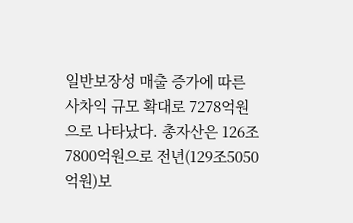일반보장성 매출 증가에 따른 사차익 규모 확대로 7278억원으로 나타났다. 총자산은 126조7800억원으로 전년(129조5050억원)보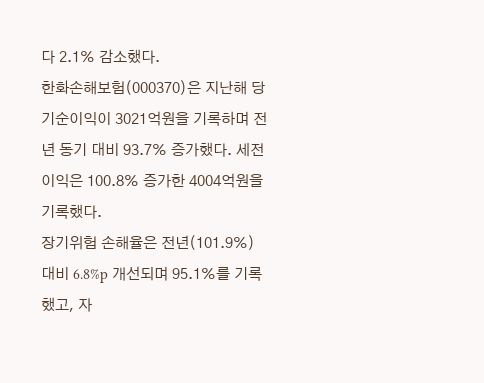다 2.1% 감소했다.
한화손해보험(000370)은 지난해 당기순이익이 3021억원을 기록하며 전년 동기 대비 93.7% 증가했다. 세전이익은 100.8% 증가한 4004억원을 기록했다.
장기위험 손해율은 전년(101.9%) 대비 6.8%p 개선되며 95.1%를 기록했고, 자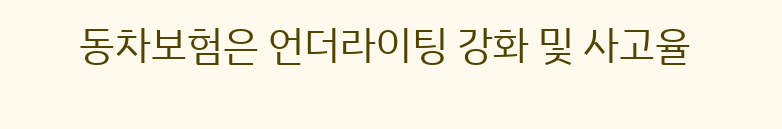동차보험은 언더라이팅 강화 및 사고율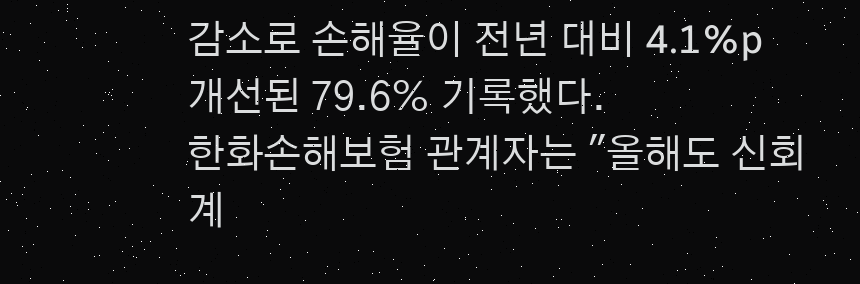감소로 손해율이 전년 대비 4.1%p 개선된 79.6% 기록했다.
한화손해보험 관계자는 "올해도 신회계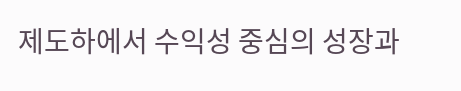제도하에서 수익성 중심의 성장과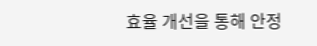효율 개선을 통해 안정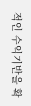적인 수익기반을 확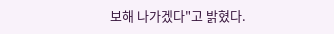보해 나가겠다"고 밝혔다.